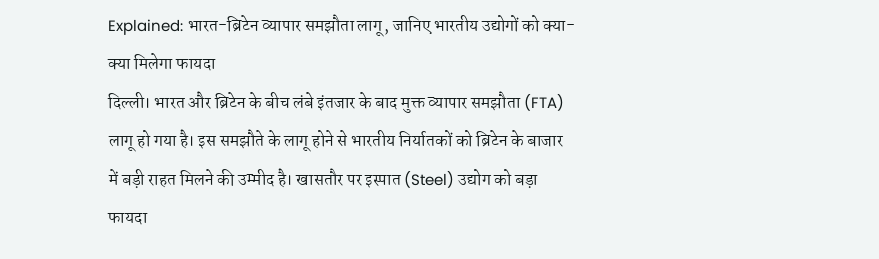Explained: भारत-ब्रिटेन व्यापार समझौता लागू, जानिए भारतीय उद्योगों को क्या-क्या मिलेगा फायदा
दिल्ली। भारत और ब्रिटेन के बीच लंबे इंतजार के बाद मुक्त व्यापार समझौता (FTA) लागू हो गया है। इस समझौते के लागू होने से भारतीय निर्यातकों को ब्रिटेन के बाजार में बड़ी राहत मिलने की उम्मीद है। खासतौर पर इस्पात (Steel) उद्योग को बड़ा फायदा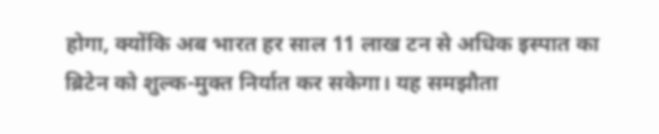होगा, क्योंकि अब भारत हर साल 11 लाख टन से अधिक इस्पात का ब्रिटेन को शुल्क-मुक्त निर्यात कर सकेगा। यह समझौता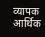व्यापक आर्थिक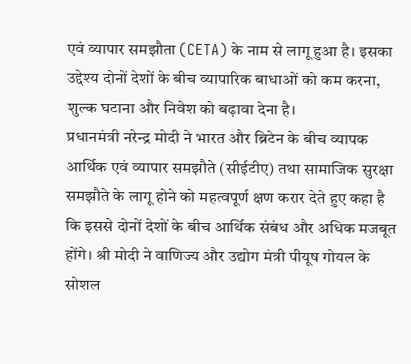एवं व्यापार समझौता (CETA) के नाम से लागू हुआ है। इसका उद्देश्य दोनों देशों के बीच व्यापारिक बाधाओं को कम करना, शुल्क घटाना और निवेश को बढ़ावा देना है।
प्रधानमंत्री नरेन्द्र मोदी ने भारत और ब्रिटेन के बीच व्यापक आर्थिक एवं व्यापार समझौते (सीईटीए) तथा सामाजिक सुरक्षा समझौते के लागू होने को महत्वपूर्ण क्षण करार देते हुए कहा है कि इससे दोनों देशों के बीच आर्थिक संबंध और अधिक मजबूत होंगे। श्री मोदी ने वाणिज्य और उद्योग मंत्री पीयूष गोयल के सोशल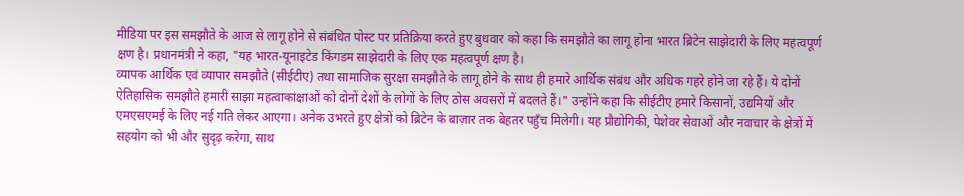मीडिया पर इस समझौते के आज से लागू होने से संबंधित पोस्ट पर प्रतिक्रिया करते हुए बुधवार को कहा कि समझौते का लागू होना भारत ब्रिटेन साझेदारी के लिए महत्वपूर्ण क्षण है। प्रधानमंत्री ने कहा, "यह भारत-यूनाइटेड किंगडम साझेदारी के लिए एक महत्वपूर्ण क्षण है।
व्यापक आर्थिक एवं व्यापार समझौते (सीईटीए) तथा सामाजिक सुरक्षा समझौते के लागू होने के साथ ही हमारे आर्थिक संबंध और अधिक गहरे होने जा रहे हैं। ये दोनों ऐतिहासिक समझौते हमारी साझा महत्वाकांक्षाओं को दोनों देशों के लोगों के लिए ठोस अवसरों में बदलते हैं।" उन्होंने कहा कि सीईटीए हमारे किसानों, उद्यमियों और एमएसएमई के लिए नई गति लेकर आएगा। अनेक उभरते हुए क्षेत्रों को ब्रिटेन के बाज़ार तक बेहतर पहुँच मिलेगी। यह प्रौद्योगिकी, पेशेवर सेवाओं और नवाचार के क्षेत्रों में सहयोग को भी और सुदृढ़ करेगा, साथ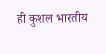ही कुशल भारतीय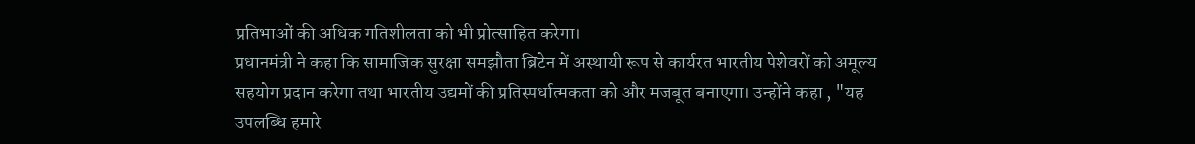प्रतिभाओं की अधिक गतिशीलता को भी प्रोत्साहित करेगा।
प्रधानमंत्री ने कहा कि सामाजिक सुरक्षा समझौता ब्रिटेन में अस्थायी रूप से कार्यरत भारतीय पेशेवरों को अमूल्य सहयोग प्रदान करेगा तथा भारतीय उद्यमों की प्रतिस्पर्धात्मकता को और मजबूत बनाएगा। उन्होंने कहा , "यह उपलब्धि हमारे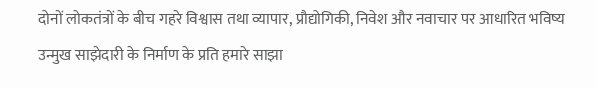दोनों लोकतंत्रों के बीच गहरे विश्वास तथा व्यापार, प्रौद्योगिकी, निवेश और नवाचार पर आधारित भविष्य उन्मुख साझेदारी के निर्माण के प्रति हमारे साझा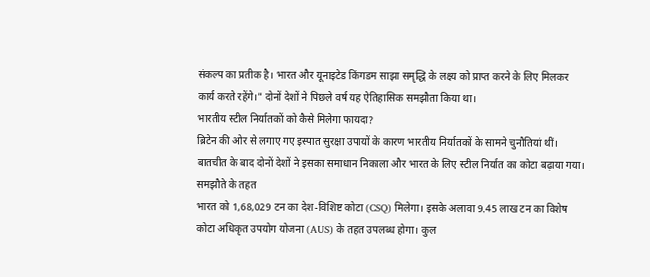संकल्प का प्रतीक है। भारत और यूनाइटेड किंगडम साझा समृद्धि के लक्ष्य को प्राप्त करने के लिए मिलकर कार्य करते रहेंगे।" दोनों देशों ने पिछले वर्ष यह ऐतिहासिक समझौता किया था।
भारतीय स्टील निर्यातकों को कैसे मिलेगा फायदा?
ब्रिटेन की ओर से लगाए गए इस्पात सुरक्षा उपायों के कारण भारतीय निर्यातकों के सामने चुनौतियां थीं। बातचीत के बाद दोनों देशों ने इसका समाधान निकाला और भारत के लिए स्टील निर्यात का कोटा बढ़ाया गया।
समझौते के तहत
भारत को 1,68,029 टन का देश-विशिष्ट कोटा (CSQ) मिलेगा। इसके अलावा 9.45 लाख टन का विशेष कोटा अधिकृत उपयोग योजना (AUS) के तहत उपलब्ध होगा। कुल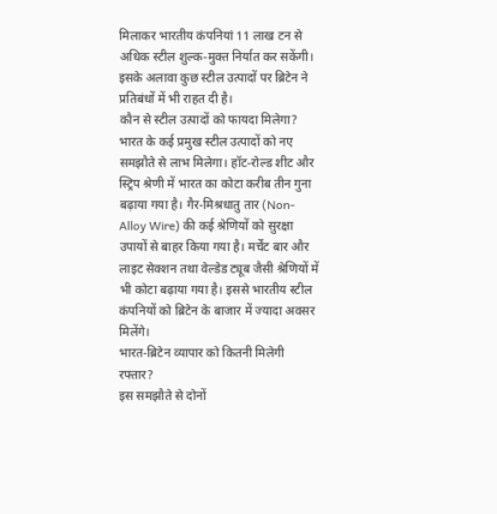मिलाकर भारतीय कंपनियां 11 लाख टन से अधिक स्टील शुल्क-मुक्त निर्यात कर सकेंगी। इसके अलावा कुछ स्टील उत्पादों पर ब्रिटेन ने प्रतिबंधों में भी राहत दी है।
कौन से स्टील उत्पादों को फायदा मिलेगा?
भारत के कई प्रमुख स्टील उत्पादों को नए समझौते से लाभ मिलेगा। हॉट-रोल्ड शीट और स्ट्रिप श्रेणी में भारत का कोटा करीब तीन गुना बढ़ाया गया है। गैर-मिश्रधातु तार (Non-Alloy Wire) की कई श्रेणियों को सुरक्षा उपायों से बाहर किया गया है। मर्चेंट बार और लाइट सेक्शन तथा वेल्डेड ट्यूब जैसी श्रेणियों में भी कोटा बढ़ाया गया है। इससे भारतीय स्टील कंपनियों को ब्रिटेन के बाजार में ज्यादा अवसर मिलेंगे।
भारत-ब्रिटेन व्यापार को कितनी मिलेगी रफ्तार?
इस समझौते से दोनों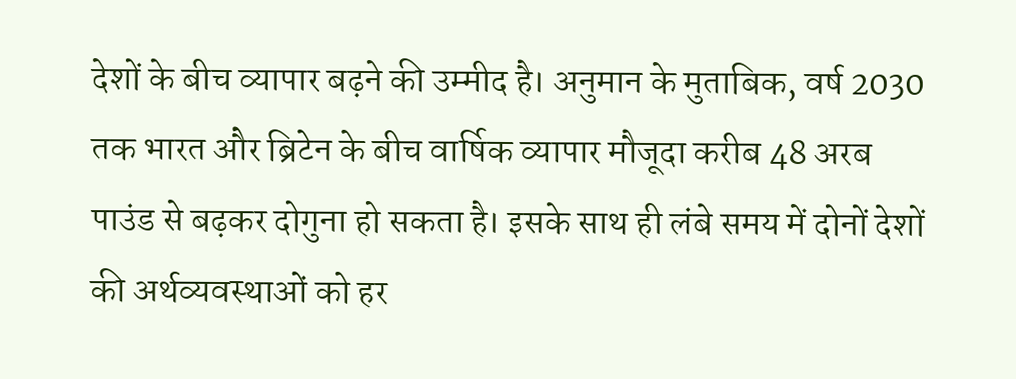देशों के बीच व्यापार बढ़ने की उम्मीद है। अनुमान के मुताबिक, वर्ष 2030 तक भारत और ब्रिटेन के बीच वार्षिक व्यापार मौजूदा करीब 48 अरब पाउंड से बढ़कर दोगुना हो सकता है। इसके साथ ही लंबे समय में दोनों देशों की अर्थव्यवस्थाओं को हर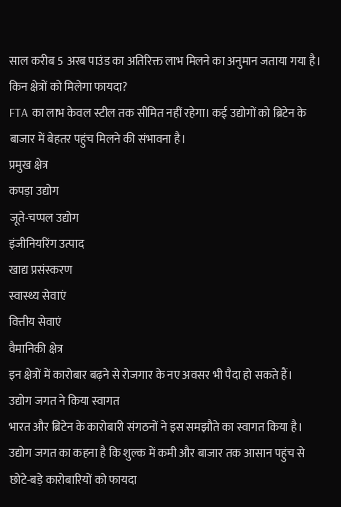साल करीब 5 अरब पाउंड का अतिरिक्त लाभ मिलने का अनुमान जताया गया है।
किन क्षेत्रों को मिलेगा फायदा?
FTA का लाभ केवल स्टील तक सीमित नहीं रहेगा। कई उद्योगों को ब्रिटेन के बाजार में बेहतर पहुंच मिलने की संभावना है।
प्रमुख क्षेत्र
कपड़ा उद्योग
जूते-चप्पल उद्योग
इंजीनियरिंग उत्पाद
खाद्य प्रसंस्करण
स्वास्थ्य सेवाएं
वित्तीय सेवाएं
वैमानिकी क्षेत्र
इन क्षेत्रों में कारोबार बढ़ने से रोजगार के नए अवसर भी पैदा हो सकते हैं।
उद्योग जगत ने किया स्वागत
भारत और ब्रिटेन के कारोबारी संगठनों ने इस समझौते का स्वागत किया है। उद्योग जगत का कहना है कि शुल्क में कमी और बाजार तक आसान पहुंच से छोटे-बड़े कारोबारियों को फायदा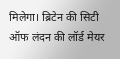मिलेगा। ब्रिटेन की सिटी ऑफ लंदन की लॉर्ड मेयर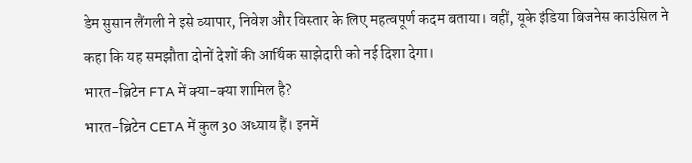डेम सुसान लैंगली ने इसे व्यापार, निवेश और विस्तार के लिए महत्वपूर्ण कदम बताया। वहीं, यूके इंडिया बिजनेस काउंसिल ने कहा कि यह समझौता दोनों देशों की आर्थिक साझेदारी को नई दिशा देगा।
भारत-ब्रिटेन FTA में क्या-क्या शामिल है?
भारत-ब्रिटेन CETA में कुल 30 अध्याय हैं। इनमें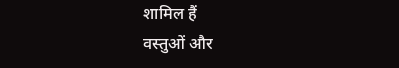शामिल हैं
वस्तुओं और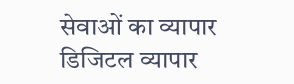सेवाओं का व्यापार
डिजिटल व्यापार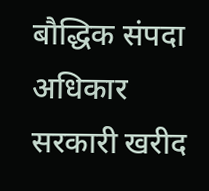बौद्धिक संपदा अधिकार
सरकारी खरीद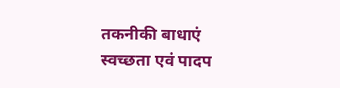तकनीकी बाधाएं
स्वच्छता एवं पादप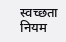स्वच्छता नियम